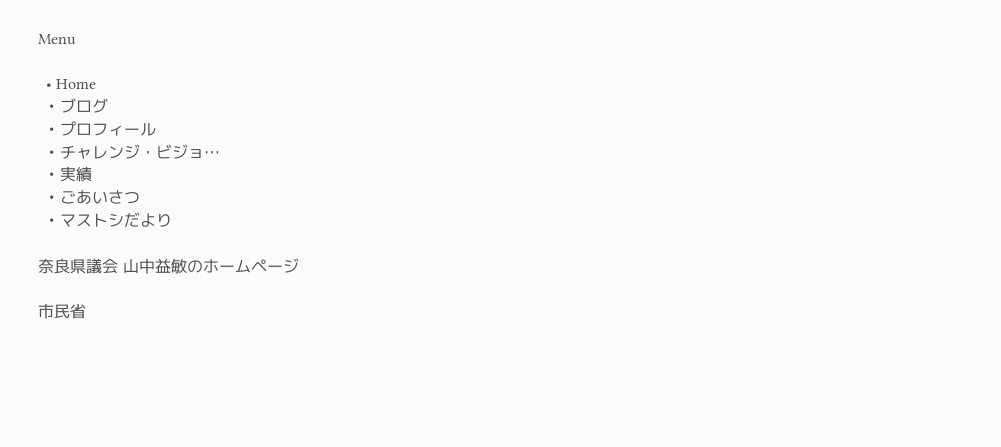Menu

  • Home
  • ブログ
  • プロフィール
  • チャレンジ・ビジョ…
  • 実績
  • ごあいさつ
  • マストシだより

奈良県議会 山中益敏のホームページ

市民省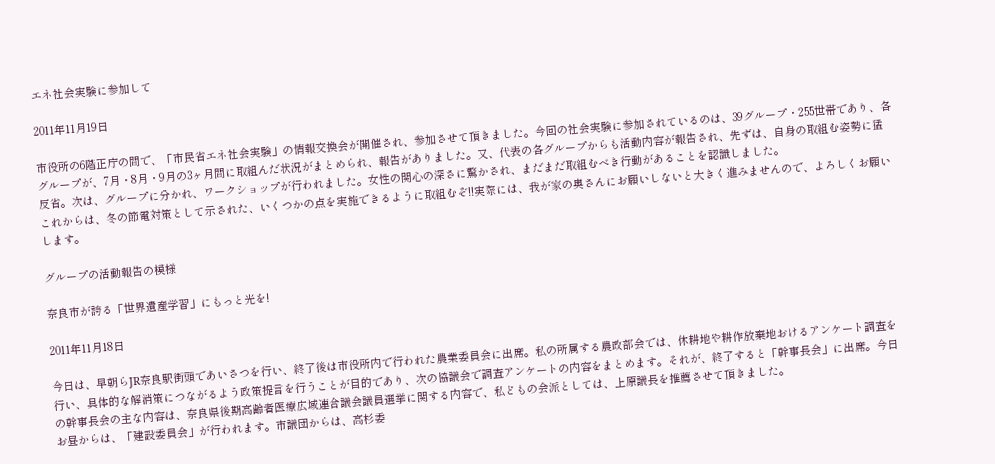エネ社会実験に参加して

2011年11月19日

市役所の6階正庁の間で、「市民省エネ社会実験」の情報交換会が開催され、参加させて頂きました。今回の社会実験に参加されているのは、39グループ・255世帯であり、各グループが、7月・8月・9月の3ヶ月間に取組んだ状況がまとめられ、報告がありました。又、代表の各グループからも活動内容が報告され、先ずは、自身の取組む姿勢に猛反省。次は、グループに分かれ、ワークショップが行われました。女性の関心の深さに驚かされ、まだまだ取組むべき行動があることを認識しました。
これからは、冬の節電対策として示された、いくつかの点を実施できるように取組むぞ!!実際には、我が家の奥さんにお願いしないと大きく進みませんので、よろしくお願いします。

グループの活動報告の模様

奈良市が誇る「世界遺産学習」にもっと光を!

2011年11月18日

今日は、早朝らJR奈良駅街頭であいさつを行い、終了後は市役所内で行われた農業委員会に出席。私の所属する農政部会では、休耕地や耕作放棄地おけるアンケート調査を行い、具体的な解消策につながるよう政策提言を行うことが目的であり、次の協議会で調査アンケートの内容をまとめます。それが、終了すると「幹事長会」に出席。今日の幹事長会の主な内容は、奈良県後期高齢者医療広域連合議会議員選挙に関する内容で、私どもの会派としては、上原議長を推薦させて頂きました。
お昼からは、「建設委員会」が行われます。市議団からは、高杉委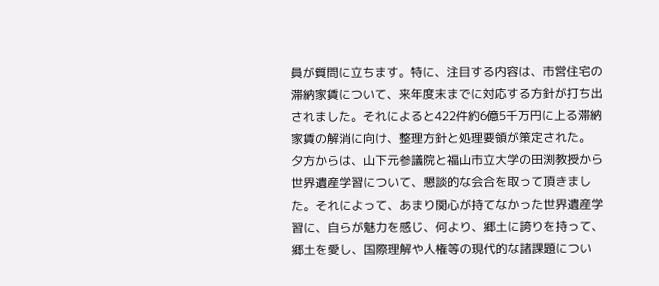員が質問に立ちます。特に、注目する内容は、市営住宅の滞納家賃について、来年度末までに対応する方針が打ち出されました。それによると422件約6億5千万円に上る滞納家賃の解消に向け、整理方針と処理要領が策定された。
夕方からは、山下元参議院と福山市立大学の田渕教授から世界遺産学習について、懇談的な会合を取って頂きました。それによって、あまり関心が持てなかった世界遺産学習に、自らが魅力を感じ、何より、郷土に誇りを持って、郷土を愛し、国際理解や人権等の現代的な諸課題につい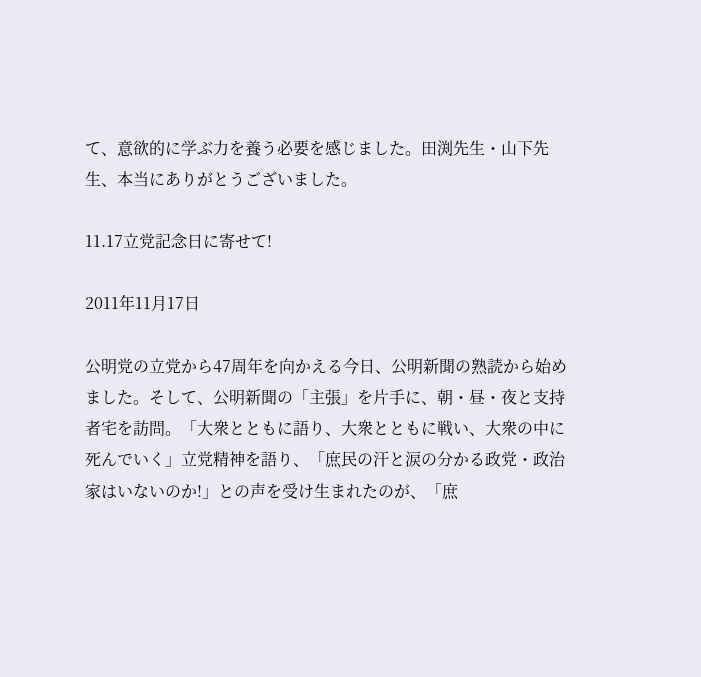て、意欲的に学ぶ力を養う必要を感じました。田渕先生・山下先生、本当にありがとうございました。

11.17立党記念日に寄せて!

2011年11月17日

公明党の立党から47周年を向かえる今日、公明新聞の熟読から始めました。そして、公明新聞の「主張」を片手に、朝・昼・夜と支持者宅を訪問。「大衆とともに語り、大衆とともに戦い、大衆の中に死んでいく」立党精神を語り、「庶民の汗と涙の分かる政党・政治家はいないのか!」との声を受け生まれたのが、「庶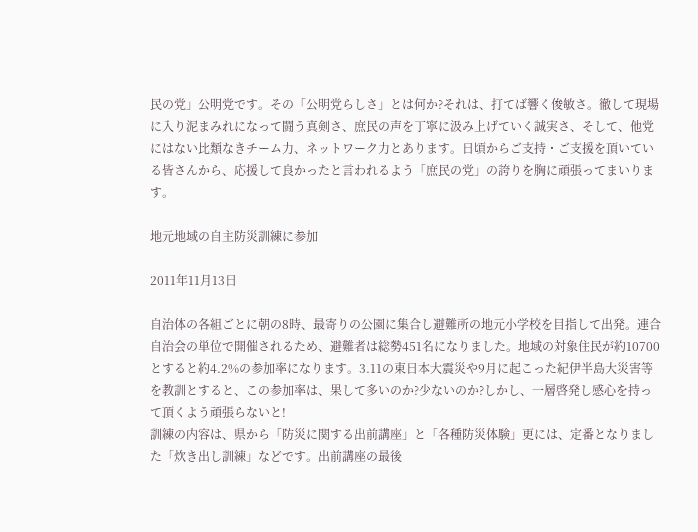民の党」公明党です。その「公明党らしさ」とは何か?それは、打てば響く俊敏さ。徹して現場に入り泥まみれになって闘う真剣さ、庶民の声を丁寧に汲み上げていく誠実さ、そして、他党にはない比類なきチーム力、ネットワーク力とあります。日頃からご支持・ご支援を頂いている皆さんから、応援して良かったと言われるよう「庶民の党」の誇りを胸に頑張ってまいります。

地元地域の自主防災訓練に参加

2011年11月13日

自治体の各組ごとに朝の8時、最寄りの公園に集合し避難所の地元小学校を目指して出発。連合自治会の単位で開催されるため、避難者は総勢451名になりました。地域の対象住民が約10700とすると約4.2%の参加率になります。3.11の東日本大震災や9月に起こった紀伊半島大災害等を教訓とすると、この参加率は、果して多いのか?少ないのか?しかし、一層啓発し感心を持って頂くよう頑張らないと!
訓練の内容は、県から「防災に関する出前講座」と「各種防災体験」更には、定番となりました「炊き出し訓練」などです。出前講座の最後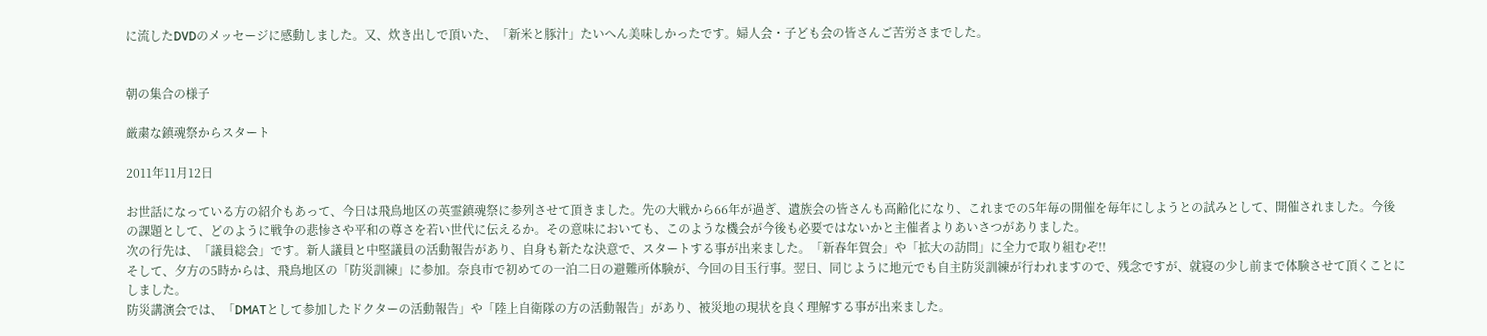に流したDVDのメッセージに感動しました。又、炊き出しで頂いた、「新米と豚汁」たいへん美味しかったです。婦人会・子ども会の皆さんご苦労さまでした。


朝の集合の様子

厳粛な鎮魂祭からスタート

2011年11月12日

お世話になっている方の紹介もあって、今日は飛鳥地区の英霊鎮魂祭に参列させて頂きました。先の大戦から66年が過ぎ、遺族会の皆さんも高齢化になり、これまでの5年毎の開催を毎年にしようとの試みとして、開催されました。今後の課題として、どのように戦争の悲惨さや平和の尊さを若い世代に伝えるか。その意味においても、このような機会が今後も必要ではないかと主催者よりあいさつがありました。
次の行先は、「議員総会」です。新人議員と中堅議員の活動報告があり、自身も新たな決意で、スタートする事が出来ました。「新春年賀会」や「拡大の訪問」に全力で取り組むぞ!!
そして、夕方の5時からは、飛鳥地区の「防災訓練」に参加。奈良市で初めての一泊二日の避難所体験が、今回の目玉行事。翌日、同じように地元でも自主防災訓練が行われますので、残念ですが、就寝の少し前まで体験させて頂くことにしました。
防災講演会では、「DMATとして参加したドクターの活動報告」や「陸上自衛隊の方の活動報告」があり、被災地の現状を良く理解する事が出来ました。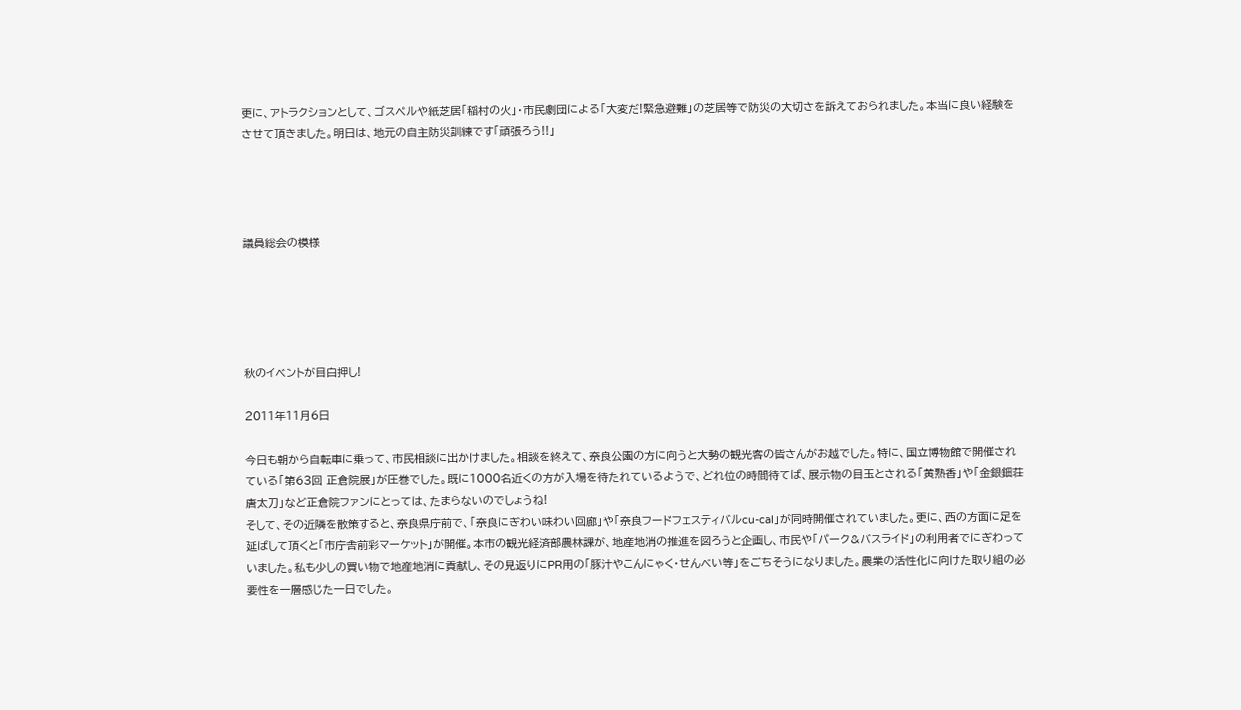更に、アトラクションとして、ゴスペルや紙芝居「稲村の火」・市民劇団による「大変だ!緊急避難」の芝居等で防災の大切さを訴えておられました。本当に良い経験をさせて頂きました。明日は、地元の自主防災訓練です「頑張ろう!!」




議員総会の模様





秋のイベントが目白押し!

2011年11月6日

今日も朝から自転車に乗って、市民相談に出かけました。相談を終えて、奈良公園の方に向うと大勢の観光客の皆さんがお越でした。特に、国立博物館で開催されている「第63回 正倉院展」が圧巻でした。既に1000名近くの方が入場を待たれているようで、どれ位の時間待てば、展示物の目玉とされる「黄熟香」や「金銀鈿荘唐太刀」など正倉院ファンにとっては、たまらないのでしょうね!
そして、その近隣を散策すると、奈良県庁前で、「奈良にぎわい味わい回廊」や「奈良フードフェスティバルcu-cal」が同時開催されていました。更に、西の方面に足を延ばして頂くと「市庁舎前彩マーケット」が開催。本市の観光経済部農林課が、地産地消の推進を図ろうと企画し、市民や「パーク&バスライド」の利用者でにぎわっていました。私も少しの買い物で地産地消に貢献し、その見返りにPR用の「豚汁やこんにゃく・せんべい等」をごちそうになりました。農業の活性化に向けた取り組の必要性を一層感じた一日でした。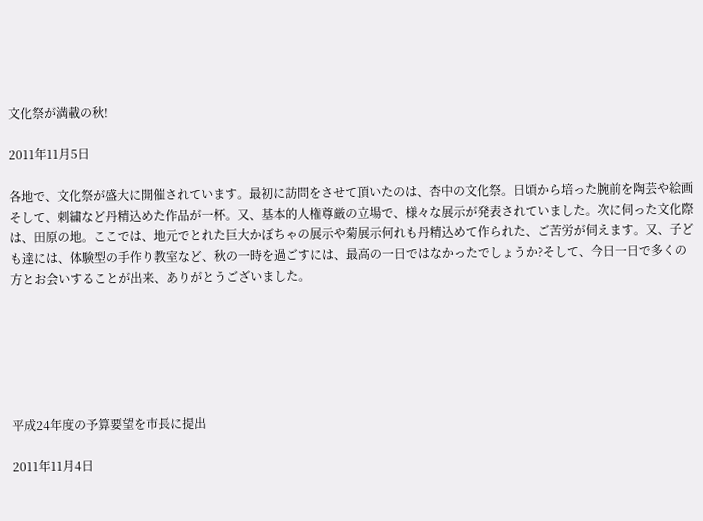文化祭が満載の秋!

2011年11月5日

各地で、文化祭が盛大に開催されています。最初に訪問をさせて頂いたのは、杏中の文化祭。日頃から培った腕前を陶芸や絵画そして、刺繍など丹精込めた作品が一杯。又、基本的人権尊厳の立場で、様々な展示が発表されていました。次に伺った文化際は、田原の地。ここでは、地元でとれた巨大かぼちゃの展示や菊展示何れも丹精込めて作られた、ご苦労が伺えます。又、子ども達には、体験型の手作り教室など、秋の一時を過ごすには、最高の一日ではなかったでしょうか?そして、今日一日で多くの方とお会いすることが出来、ありがとうございました。






平成24年度の予算要望を市長に提出

2011年11月4日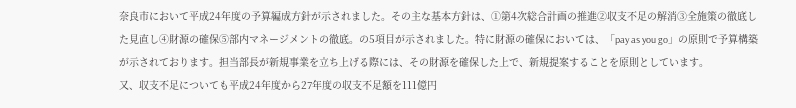奈良市において平成24年度の予算編成方針が示されました。その主な基本方針は、①第4次総合計画の推進②収支不足の解消③全施策の徹底した見直し④財源の確保⑤部内マネージメントの徹底。の5項目が示されました。特に財源の確保においては、「pay as you go」の原則で予算構築が示されております。担当部長が新規事業を立ち上げる際には、その財源を確保した上で、新規提案することを原則としています。
又、収支不足についても平成24年度から27年度の収支不足額を111億円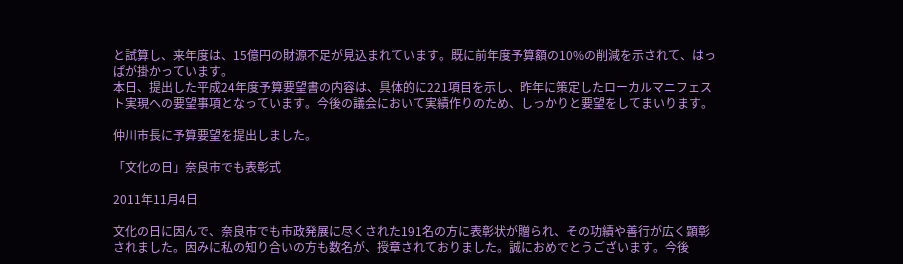と試算し、来年度は、15億円の財源不足が見込まれています。既に前年度予算額の10%の削減を示されて、はっぱが掛かっています。
本日、提出した平成24年度予算要望書の内容は、具体的に221項目を示し、昨年に策定したローカルマニフェスト実現への要望事項となっています。今後の議会において実績作りのため、しっかりと要望をしてまいります。

仲川市長に予算要望を提出しました。

「文化の日」奈良市でも表彰式

2011年11月4日

文化の日に因んで、奈良市でも市政発展に尽くされた191名の方に表彰状が贈られ、その功績や善行が広く顕彰されました。因みに私の知り合いの方も数名が、授章されておりました。誠におめでとうございます。今後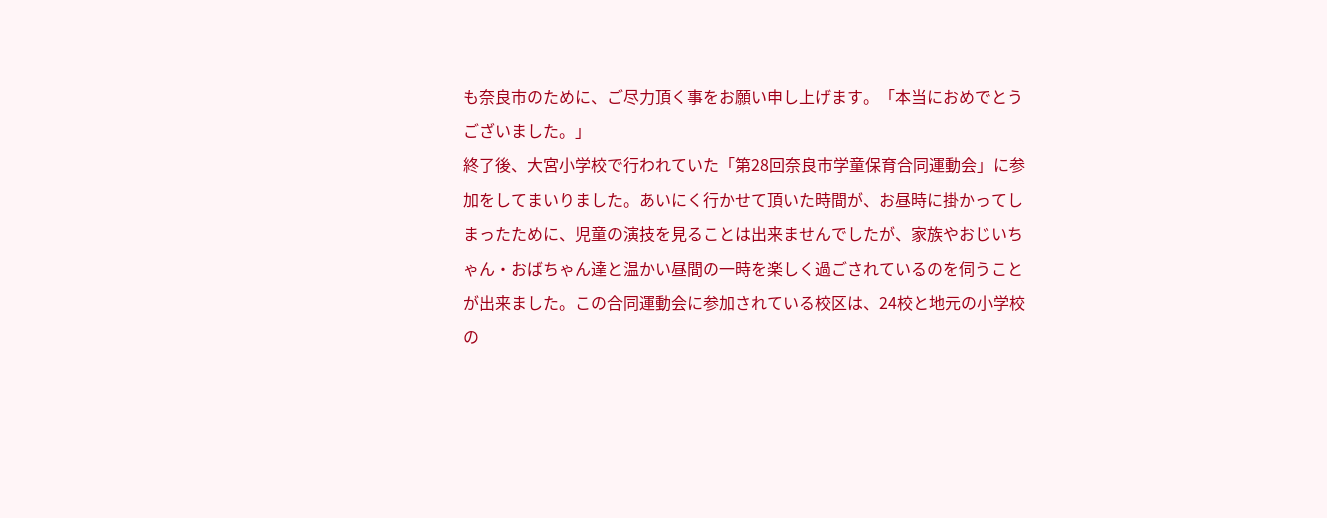も奈良市のために、ご尽力頂く事をお願い申し上げます。「本当におめでとうございました。」
終了後、大宮小学校で行われていた「第28回奈良市学童保育合同運動会」に参加をしてまいりました。あいにく行かせて頂いた時間が、お昼時に掛かってしまったために、児童の演技を見ることは出来ませんでしたが、家族やおじいちゃん・おばちゃん達と温かい昼間の一時を楽しく過ごされているのを伺うことが出来ました。この合同運動会に参加されている校区は、24校と地元の小学校の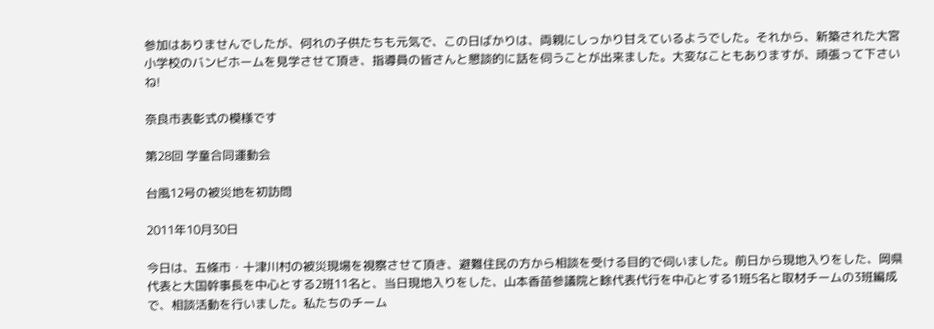参加はありませんでしたが、何れの子供たちも元気で、この日ばかりは、両親にしっかり甘えているようでした。それから、新築された大宮小学校のバンビホームを見学させて頂き、指導員の皆さんと懇談的に話を伺うことが出来ました。大変なこともありますが、頑張って下さいね!

奈良市表彰式の模様です

第28回 学童合同運動会

台風12号の被災地を初訪問

2011年10月30日

今日は、五條市・十津川村の被災現場を視察させて頂き、避難住民の方から相談を受ける目的で伺いました。前日から現地入りをした、岡県代表と大国幹事長を中心とする2班11名と、当日現地入りをした、山本香苗参議院と畭代表代行を中心とする1班5名と取材チームの3班編成で、相談活動を行いました。私たちのチーム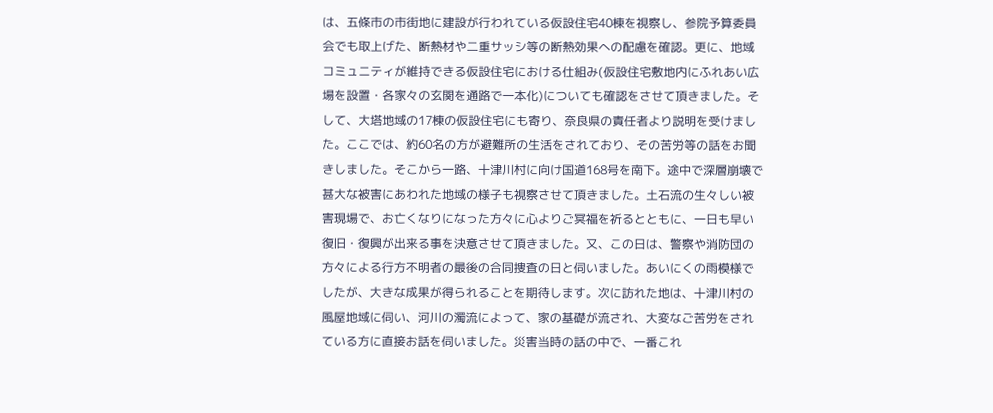は、五條市の市街地に建設が行われている仮設住宅40棟を視察し、参院予算委員会でも取上げた、断熱材や二重サッシ等の断熱効果への配慮を確認。更に、地域コミュニティが維持できる仮設住宅における仕組み(仮設住宅敷地内にふれあい広場を設置・各家々の玄関を通路で一本化)についても確認をさせて頂きました。そして、大塔地域の17棟の仮設住宅にも寄り、奈良県の責任者より説明を受けました。ここでは、約60名の方が避難所の生活をされており、その苦労等の話をお聞きしました。そこから一路、十津川村に向け国道168号を南下。途中で深層崩壊で甚大な被害にあわれた地域の様子も視察させて頂きました。土石流の生々しい被害現場で、お亡くなりになった方々に心よりご冥福を祈るとともに、一日も早い復旧・復興が出来る事を決意させて頂きました。又、この日は、警察や消防団の方々による行方不明者の最後の合同捜査の日と伺いました。あいにくの雨模様でしたが、大きな成果が得られることを期待します。次に訪れた地は、十津川村の風屋地域に伺い、河川の濁流によって、家の基礎が流され、大変なご苦労をされている方に直接お話を伺いました。災害当時の話の中で、一番これ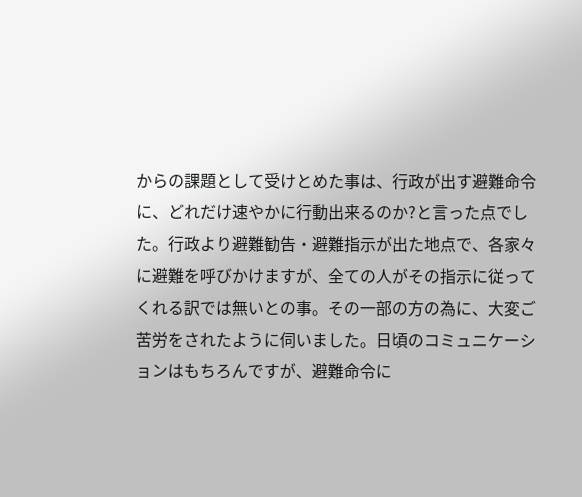からの課題として受けとめた事は、行政が出す避難命令に、どれだけ速やかに行動出来るのか?と言った点でした。行政より避難勧告・避難指示が出た地点で、各家々に避難を呼びかけますが、全ての人がその指示に従ってくれる訳では無いとの事。その一部の方の為に、大変ご苦労をされたように伺いました。日頃のコミュニケーションはもちろんですが、避難命令に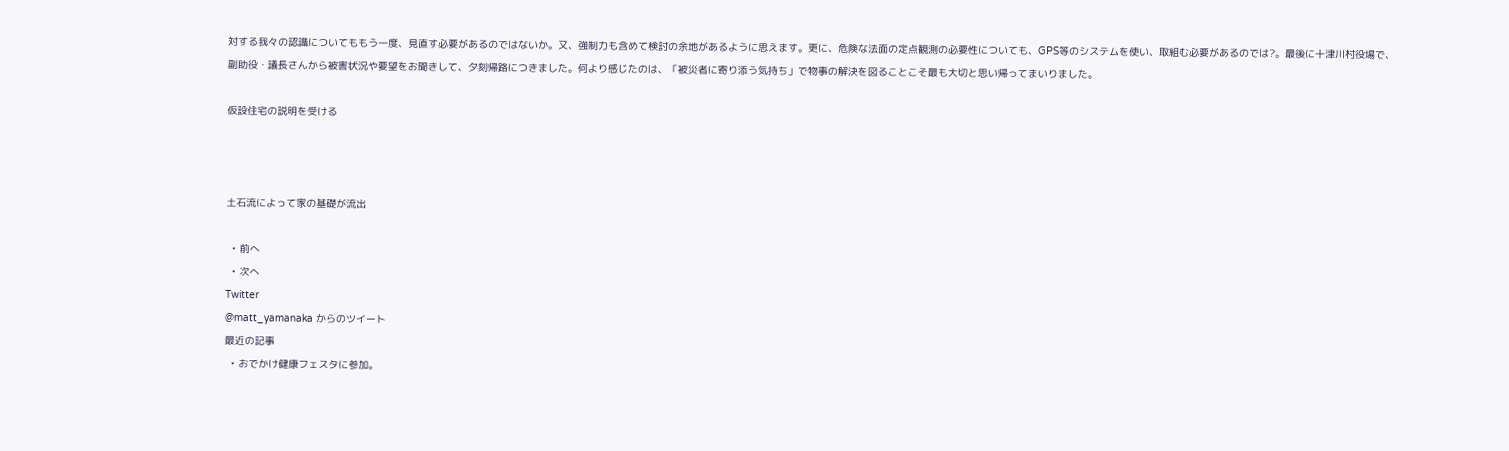対する我々の認識についてももう一度、見直す必要があるのではないか。又、強制力も含めて検討の余地があるように思えます。更に、危険な法面の定点観測の必要性についても、GPS等のシステムを使い、取組む必要があるのでは?。最後に十津川村役場で、副助役・議長さんから被害状況や要望をお聞きして、夕刻帰路につきました。何より感じたのは、「被災者に寄り添う気持ち」で物事の解決を図ることこそ最も大切と思い帰ってまいりました。

仮設住宅の説明を受ける



土石流によって家の基礎が流出

  • 前へ
  • 次へ
Twitter
@matt_yamanaka からのツイート
最近の記事
  • おでかけ健康フェスタに参加。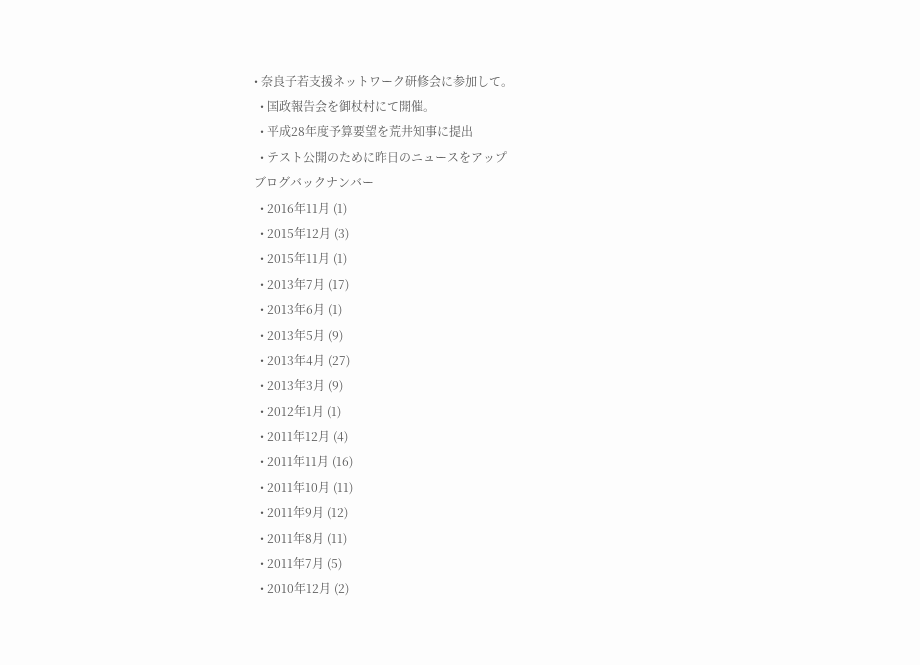• 奈良子若支援ネットワーク研修会に参加して。
  • 国政報告会を御杖村にて開催。
  • 平成28年度予算要望を荒井知事に提出
  • テスト公開のために昨日のニュースをアップ
ブログバックナンバー
  • 2016年11月 (1)
  • 2015年12月 (3)
  • 2015年11月 (1)
  • 2013年7月 (17)
  • 2013年6月 (1)
  • 2013年5月 (9)
  • 2013年4月 (27)
  • 2013年3月 (9)
  • 2012年1月 (1)
  • 2011年12月 (4)
  • 2011年11月 (16)
  • 2011年10月 (11)
  • 2011年9月 (12)
  • 2011年8月 (11)
  • 2011年7月 (5)
  • 2010年12月 (2)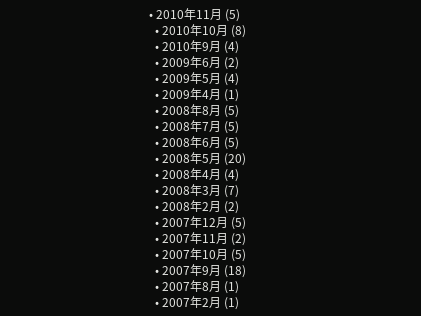• 2010年11月 (5)
  • 2010年10月 (8)
  • 2010年9月 (4)
  • 2009年6月 (2)
  • 2009年5月 (4)
  • 2009年4月 (1)
  • 2008年8月 (5)
  • 2008年7月 (5)
  • 2008年6月 (5)
  • 2008年5月 (20)
  • 2008年4月 (4)
  • 2008年3月 (7)
  • 2008年2月 (2)
  • 2007年12月 (5)
  • 2007年11月 (2)
  • 2007年10月 (5)
  • 2007年9月 (18)
  • 2007年8月 (1)
  • 2007年2月 (1)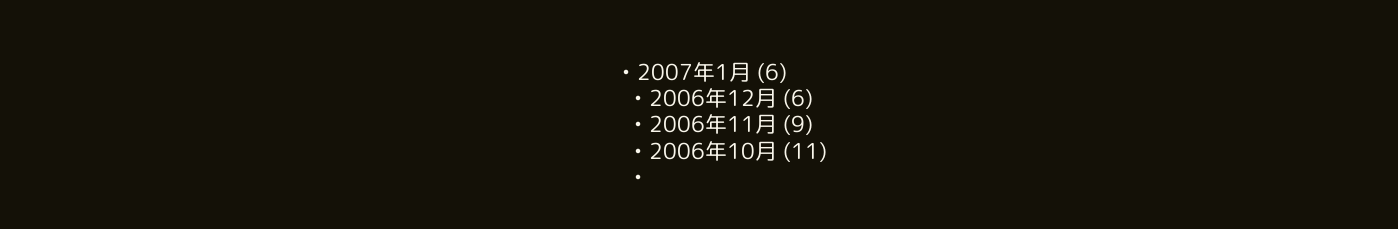• 2007年1月 (6)
  • 2006年12月 (6)
  • 2006年11月 (9)
  • 2006年10月 (11)
  •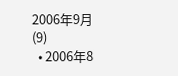2006年9月 (9)
  • 2006年8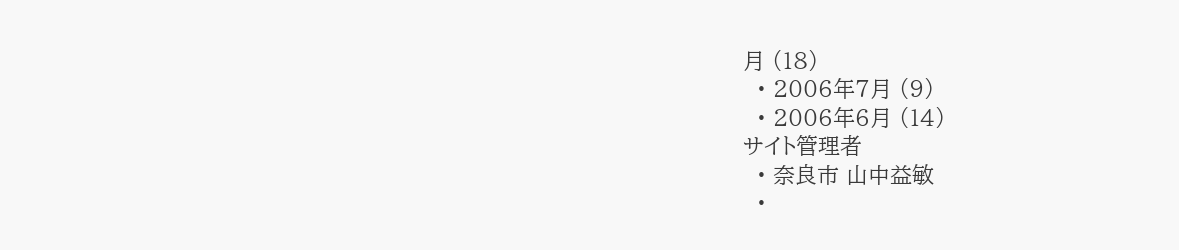月 (18)
  • 2006年7月 (9)
  • 2006年6月 (14)
サイト管理者
  • 奈良市 山中益敏
  •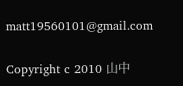matt19560101@gmail.com

Copyright c 2010 山中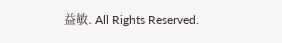益敏. All Rights Reserved.